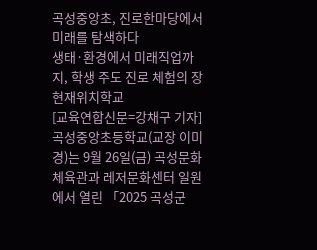곡성중앙초, 진로한마당에서 미래를 탐색하다
생태·환경에서 미래직업까지, 학생 주도 진로 체험의 장 현재위치학교
[교육연합신문=강채구 기자]
곡성중앙초등학교(교장 이미경)는 9월 26일(금) 곡성문화체육관과 레저문화센터 일원에서 열린 「2025 곡성군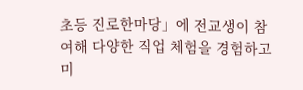초등 진로한마당」에 전교생이 참여해 다양한 직업 체험을 경험하고 미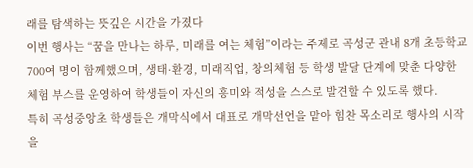래를 탐색하는 뜻깊은 시간을 가졌다
이번 행사는 “꿈을 만나는 하루, 미래를 여는 체험”이라는 주제로 곡성군 관내 8개 초등학교 700여 명이 함께했으며, 생태·환경, 미래직업, 창의체험 등 학생 발달 단계에 맞춘 다양한 체험 부스를 운영하여 학생들이 자신의 흥미와 적성을 스스로 발견할 수 있도록 했다.
특히 곡성중앙초 학생들은 개막식에서 대표로 개막선언을 맡아 힘찬 목소리로 행사의 시작을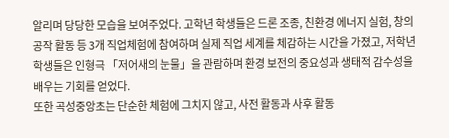알리며 당당한 모습을 보여주었다. 고학년 학생들은 드론 조종, 친환경 에너지 실험, 창의공작 활동 등 3개 직업체험에 참여하며 실제 직업 세계를 체감하는 시간을 가졌고, 저학년 학생들은 인형극 「저어새의 눈물」을 관람하며 환경 보전의 중요성과 생태적 감수성을 배우는 기회를 얻었다.
또한 곡성중앙초는 단순한 체험에 그치지 않고, 사전 활동과 사후 활동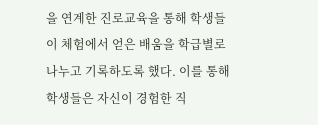을 연계한 진로교육을 통해 학생들이 체험에서 얻은 배움을 학급별로 나누고 기록하도록 했다. 이를 통해 학생들은 자신이 경험한 직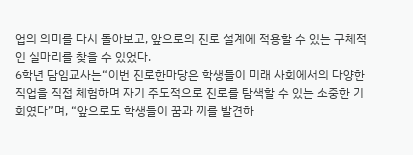업의 의미를 다시 돌아보고, 앞으로의 진로 설계에 적용할 수 있는 구체적인 실마리를 찾을 수 있었다.
6학년 담임교사는“이번 진로한마당은 학생들이 미래 사회에서의 다양한 직업을 직접 체험하며 자기 주도적으로 진로를 탐색할 수 있는 소중한 기회였다”며, “앞으로도 학생들이 꿈과 끼를 발견하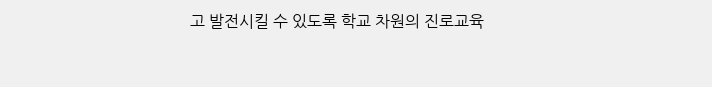고 발전시킬 수 있도록 학교 차원의 진로교육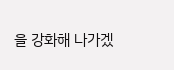을 강화해 나가겠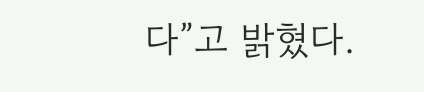다”고 밝혔다.